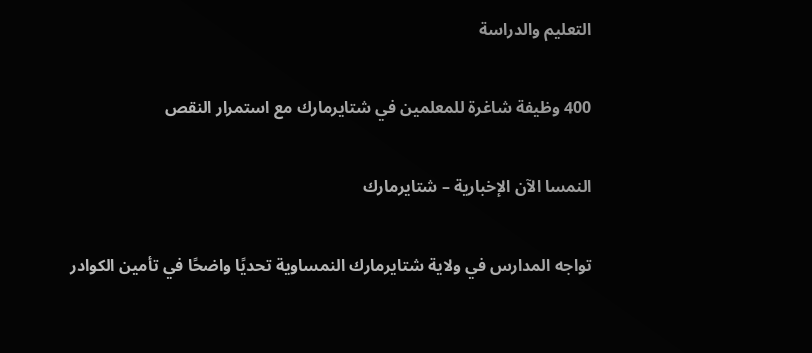التعليم والدراسة

400 وظيفة شاغرة للمعلمين في شتايرمارك مع استمرار النقص

النمسا الآن الإخبارية – شتايرمارك

تواجه المدارس في ولاية شتايرمارك النمساوية تحديًا واضحًا في تأمين الكوادر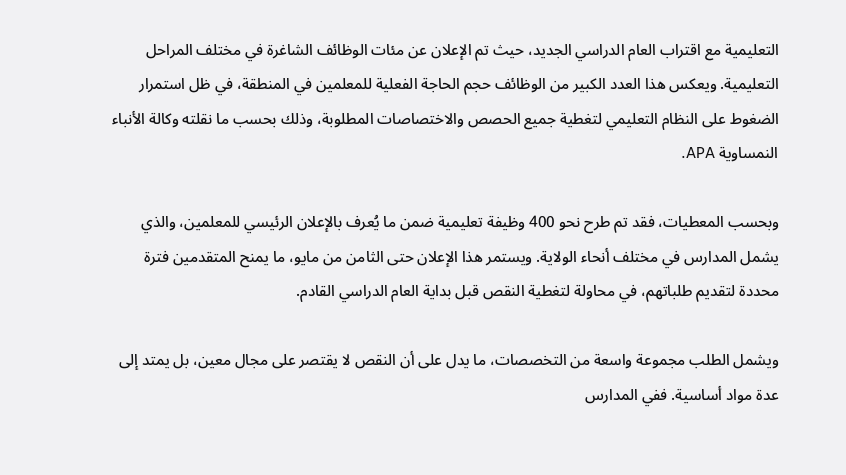التعليمية مع اقتراب العام الدراسي الجديد، حيث تم الإعلان عن مئات الوظائف الشاغرة في مختلف المراحل التعليمية. ويعكس هذا العدد الكبير من الوظائف حجم الحاجة الفعلية للمعلمين في المنطقة، في ظل استمرار الضغوط على النظام التعليمي لتغطية جميع الحصص والاختصاصات المطلوبة، وذلك بحسب ما نقلته وكالة الأنباء النمساوية APA.

وبحسب المعطيات، فقد تم طرح نحو 400 وظيفة تعليمية ضمن ما يُعرف بالإعلان الرئيسي للمعلمين، والذي يشمل المدارس في مختلف أنحاء الولاية. ويستمر هذا الإعلان حتى الثامن من مايو، ما يمنح المتقدمين فترة محددة لتقديم طلباتهم، في محاولة لتغطية النقص قبل بداية العام الدراسي القادم.

ويشمل الطلب مجموعة واسعة من التخصصات، ما يدل على أن النقص لا يقتصر على مجال معين، بل يمتد إلى عدة مواد أساسية. ففي المدارس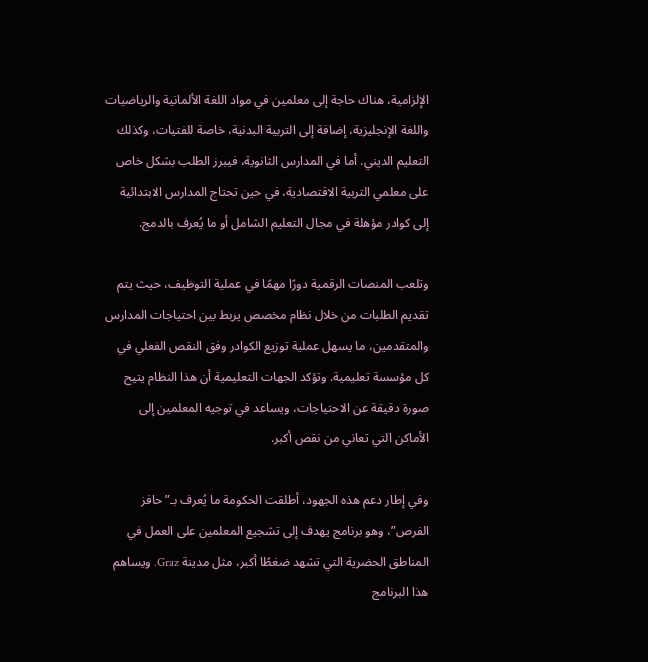الإلزامية، هناك حاجة إلى معلمين في مواد اللغة الألمانية والرياضيات واللغة الإنجليزية، إضافة إلى التربية البدنية، خاصة للفتيات، وكذلك التعليم الديني. أما في المدارس الثانوية، فيبرز الطلب بشكل خاص على معلمي التربية الاقتصادية، في حين تحتاج المدارس الابتدائية إلى كوادر مؤهلة في مجال التعليم الشامل أو ما يُعرف بالدمج.

وتلعب المنصات الرقمية دورًا مهمًا في عملية التوظيف، حيث يتم تقديم الطلبات من خلال نظام مخصص يربط بين احتياجات المدارس والمتقدمين، ما يسهل عملية توزيع الكوادر وفق النقص الفعلي في كل مؤسسة تعليمية. وتؤكد الجهات التعليمية أن هذا النظام يتيح صورة دقيقة عن الاحتياجات، ويساعد في توجيه المعلمين إلى الأماكن التي تعاني من نقص أكبر.

وفي إطار دعم هذه الجهود، أطلقت الحكومة ما يُعرف بـ”حافز الفرص”، وهو برنامج يهدف إلى تشجيع المعلمين على العمل في المناطق الحضرية التي تشهد ضغطًا أكبر، مثل مدينة Graz. ويساهم هذا البرنامج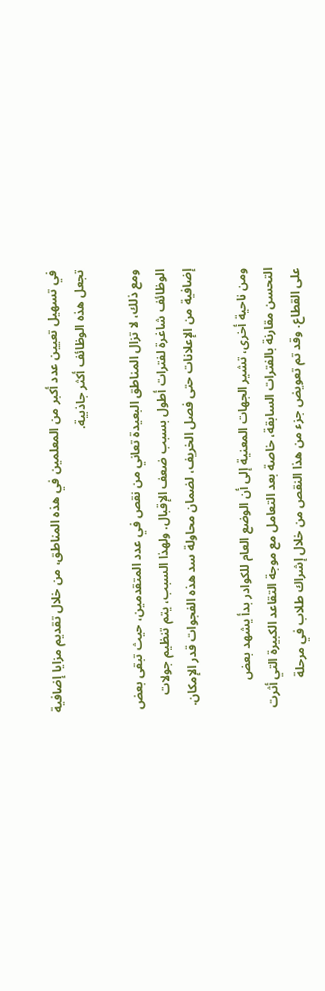في تسهيل تعيين عدد أكبر من المعلمين في هذه المناطق، من خلال تقديم مزايا إضافية تجعل هذه الوظائف أكثر جاذبية.

ومع ذلك، لا تزال المناطق البعيدة تعاني من نقص في عدد المتقدمين، حيث تبقى بعض الوظائف شاغرة لفترات أطول بسبب ضعف الإقبال. ولهذا السبب، يتم تنظيم جولات إضافية من الإعلانات حتى فصل الخريف، لضمان محاولة سد هذه الفجوات قدر الإمكان.

ومن ناحية أخرى، تشير الجهات المعنية إلى أن الوضع العام للكوادر بدأ يشهد بعض التحسن مقارنة بالفترات السابقة، خاصة بعد التعامل مع موجة التقاعد الكبيرة التي أثرت على القطاع. وقد تم تعويض جزء من هذا النقص من خلال إشراك طلاب في مرحلة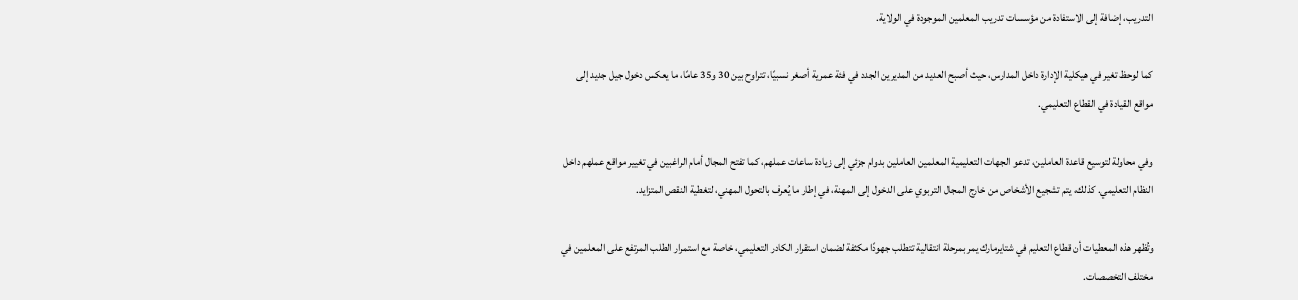التدريب، إضافة إلى الاستفادة من مؤسسات تدريب المعلمين الموجودة في الولاية.

كما لوحظ تغير في هيكلية الإدارة داخل المدارس، حيث أصبح العديد من المديرين الجدد في فئة عمرية أصغر نسبيًا، تتراوح بين 30 و35 عامًا، ما يعكس دخول جيل جديد إلى مواقع القيادة في القطاع التعليمي.

وفي محاولة لتوسيع قاعدة العاملين، تدعو الجهات التعليمية المعلمين العاملين بدوام جزئي إلى زيادة ساعات عملهم، كما تفتح المجال أمام الراغبين في تغيير مواقع عملهم داخل النظام التعليمي. كذلك، يتم تشجيع الأشخاص من خارج المجال التربوي على الدخول إلى المهنة، في إطار ما يُعرف بالتحول المهني، لتغطية النقص المتزايد.

وتُظهر هذه المعطيات أن قطاع التعليم في شتايرمارك يمر بمرحلة انتقالية تتطلب جهودًا مكثفة لضمان استقرار الكادر التعليمي، خاصة مع استمرار الطلب المرتفع على المعلمين في مختلف التخصصات.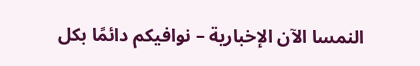النمسا الآن الإخبارية – نوافيكم دائمًا بكل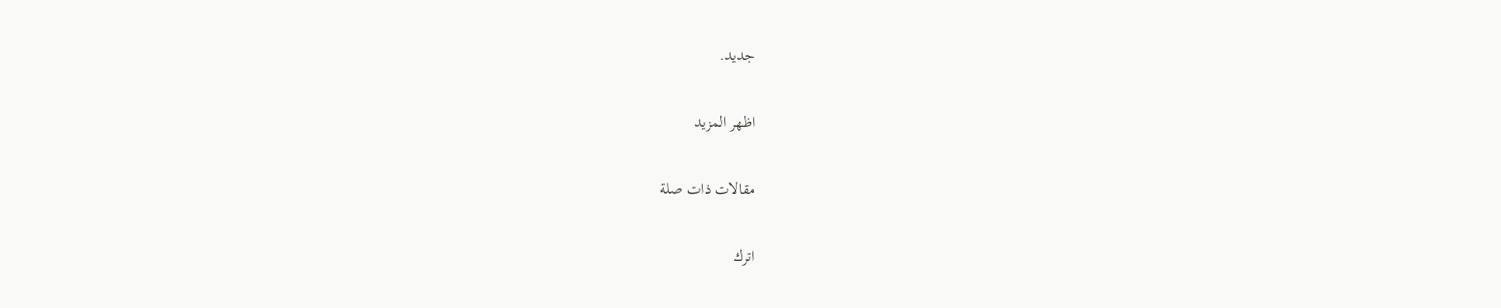جديد.

اظهر المزيد

مقالات ذات صلة

اترك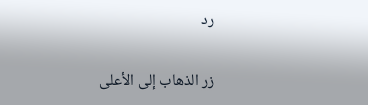رد

زر الذهاب إلى الأعلى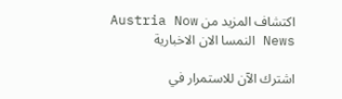اكتشاف المزيد من Austria Now News النمسا الان الاخبارية

اشترك الآن للاستمرار في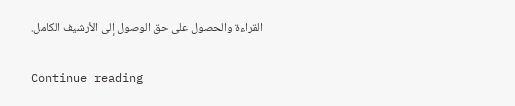القراءة والحصول على حق الوصول إلى الأرشيف الكامل.

Continue reading